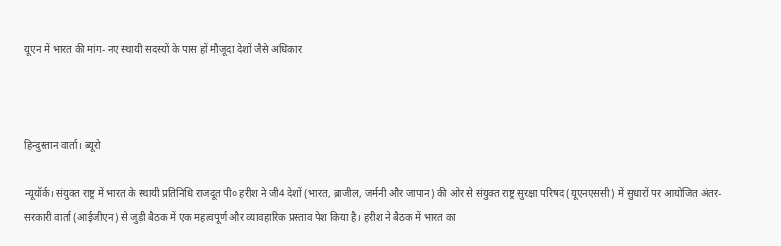यूएन में भारत की मांग- नए स्थायी सदस्यों के पास हों मौजूदा देशों जैसे अधिकार



हिन्दुस्तान वार्ता। ब्यूरो

न्यूयॉर्क। संयुक्त राष्ट्र में भारत के स्थायी प्रतिनिधि राजदूत पी० हरीश ने जी4 देशों (भारत, ब्राजील, जर्मनी और जापान) की ओर से संयुक्त राष्ट्र सुरक्षा परिषद (यूएनएससी) में सुधारों पर आयोजित अंतर-सरकारी वार्ता (आईजीएन) से जुड़ी बैठक में एक महत्वपूर्ण और व्यावहारिक प्रस्ताव पेश किया है। हरीश ने बैठक में भारत का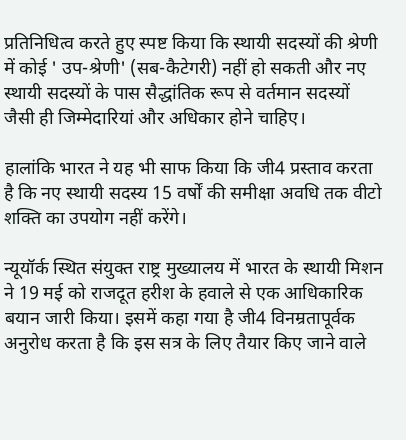प्रतिनिधित्व करते हुए स्पष्ट किया कि स्थायी सदस्यों की श्रेणी में कोई ' उप-श्रेणी' (सब-कैटेगरी) नहीं हो सकती और नए स्थायी सदस्यों के पास सैद्धांतिक रूप से वर्तमान सदस्यों जैसी ही जिम्मेदारियां और अधिकार होने चाहिए।

हालांकि भारत ने यह भी साफ किया कि जी4 प्रस्ताव करता है कि नए स्थायी सदस्य 15 वर्षों की समीक्षा अवधि तक वीटो शक्ति का उपयोग नहीं करेंगे।

न्यूयॉर्क स्थित संयुक्त राष्ट्र मुख्यालय में भारत के स्थायी मिशन ने 19 मई को राजदूत हरीश के हवाले से एक आधिकारिक बयान जारी किया। इसमें कहा गया है जी4 विनम्रतापूर्वक अनुरोध करता है कि इस सत्र के लिए तैयार किए जाने वाले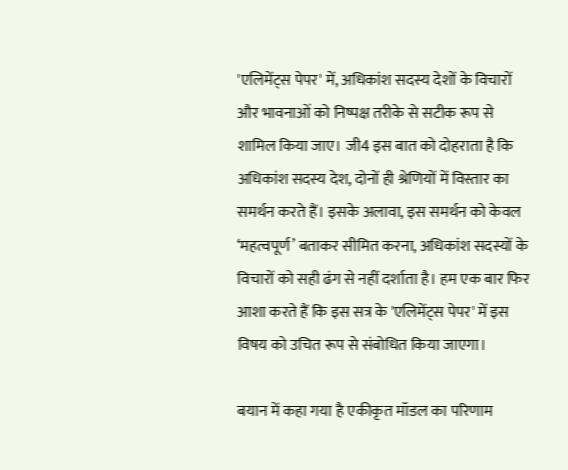'एलिमेंट्स पेपर' में, अधिकांश सदस्य देशों के विचारों और भावनाओं को निष्पक्ष तरीके से सटीक रूप से शामिल किया जाए। जी4 इस बात को दोहराता है कि अधिकांश सदस्य देश, दोनों ही श्रेणियों में विस्तार का समर्थन करते हैं। इसके अलावा, इस समर्थन को केवल ‘महत्वपूर्ण’ बताकर सीमित करना, अधिकांश सदस्यों के विचारों को सही ढंग से नहीं दर्शाता है। हम एक बार फिर आशा करते हैं कि इस सत्र के 'एलिमेंट्स पेपर' में इस विषय को उचित रूप से संबोधित किया जाएगा।

बयान में कहा गया है एकीकृत मॉडल का परिणाम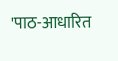'पाठ-आधारित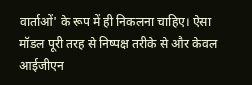वार्ताओं' के रूप में ही निकलना चाहिए। ऐसा मॉडल पूरी तरह से निष्पक्ष तरीके से और केवल आईजीएन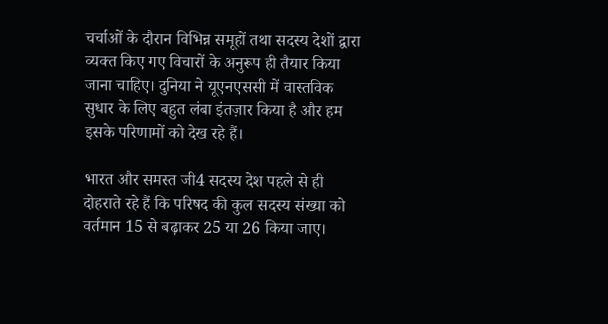चर्चाओं के दौरान विभिन्न समूहों तथा सदस्य देशों द्वारा व्यक्त किए गए विचारों के अनुरूप ही तैयार किया जाना चाहिए। दुनिया ने यूएनएससी में वास्तविक सुधार के लिए बहुत लंबा इंतज़ार किया है और हम इसके परिणामों को देख रहे हैं।

भारत और समस्त जी4 सदस्य देश पहले से ही दोहराते रहे हैं कि परिषद की कुल सदस्य संख्या को वर्तमान 15 से बढ़ाकर 25 या 26 किया जाए।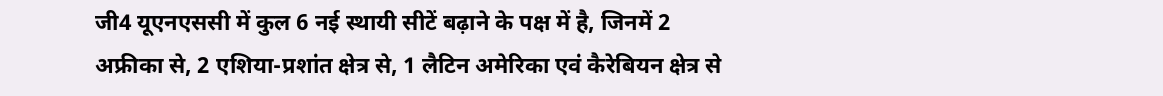जी4 यूएनएससी में कुल 6 नई स्थायी सीटें बढ़ाने के पक्ष में है, जिनमें 2 अफ्रीका से, 2 एशिया-प्रशांत क्षेत्र से, 1 लैटिन अमेरिका एवं कैरेबियन क्षेत्र से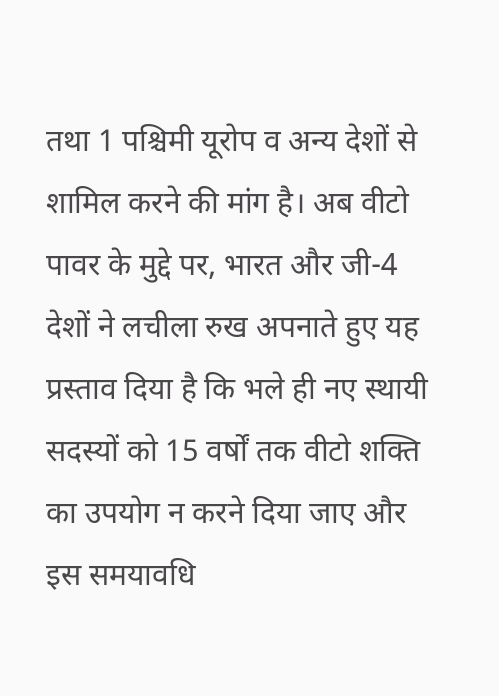तथा 1 पश्चिमी यूरोप व अन्य देशों से शामिल करने की मांग है। अब वीटो पावर के मुद्दे पर, भारत और जी-4 देशों ने लचीला रुख अपनाते हुए यह प्रस्ताव दिया है कि भले ही नए स्थायी सदस्यों को 15 वर्षों तक वीटो शक्ति का उपयोग न करने दिया जाए और इस समयावधि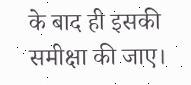के बाद ही इसकी समीक्षा की जाए।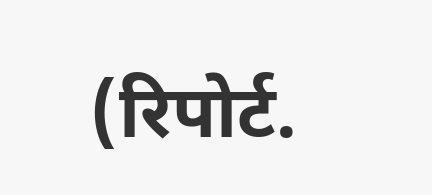(रिपोर्ट.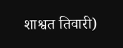शाश्वत तिवारी)